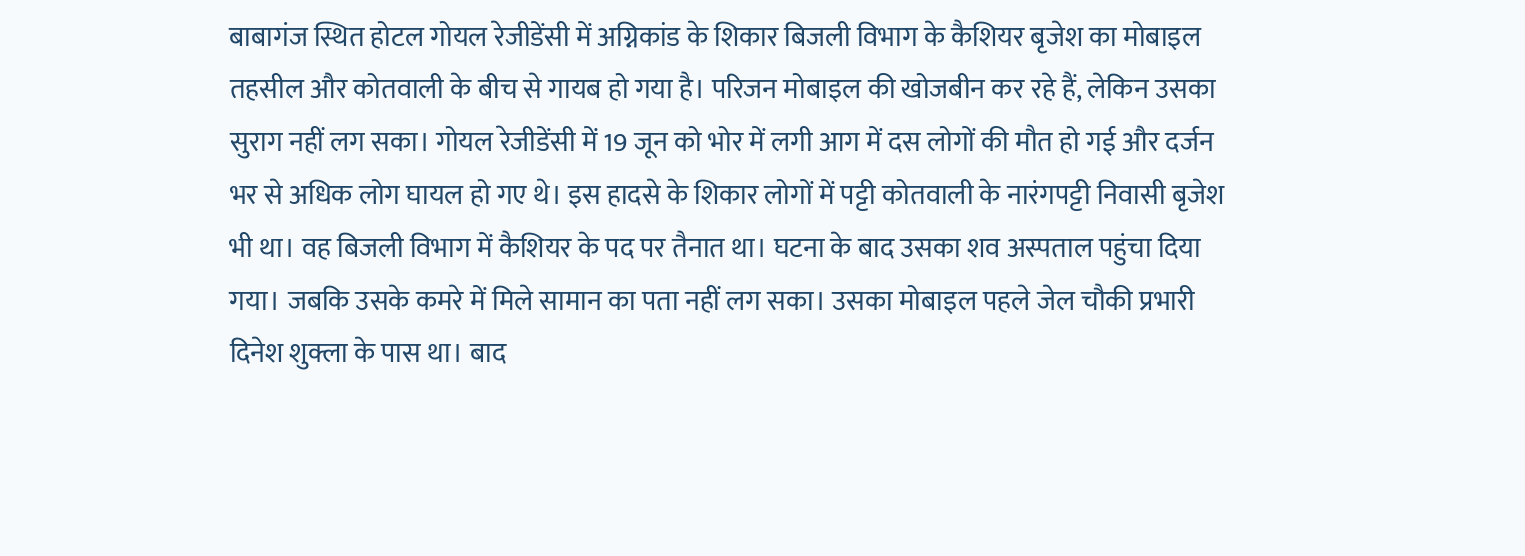बाबागंज स्थित होटल गोयल रेजीडेंसी में अग्निकांड के शिकार बिजली विभाग के कैशियर बृजेश का मोबाइल तहसील और कोतवाली के बीच से गायब हो गया है। परिजन मोबाइल की खोजबीन कर रहे हैं, लेकिन उसका सुराग नहीं लग सका। गोयल रेजीडेंसी में 19 जून को भोर में लगी आग में दस लोगों की मौत हो गई और दर्जन भर से अधिक लोग घायल हो गए थे। इस हादसे के शिकार लोगों में पट्टी कोतवाली के नारंगपट्टी निवासी बृजेश भी था। वह बिजली विभाग में कैशियर के पद पर तैनात था। घटना के बाद उसका शव अस्पताल पहुंचा दिया गया। जबकि उसके कमरे में मिले सामान का पता नहीं लग सका। उसका मोबाइल पहले जेल चौकी प्रभारी दिनेश शुक्ला के पास था। बाद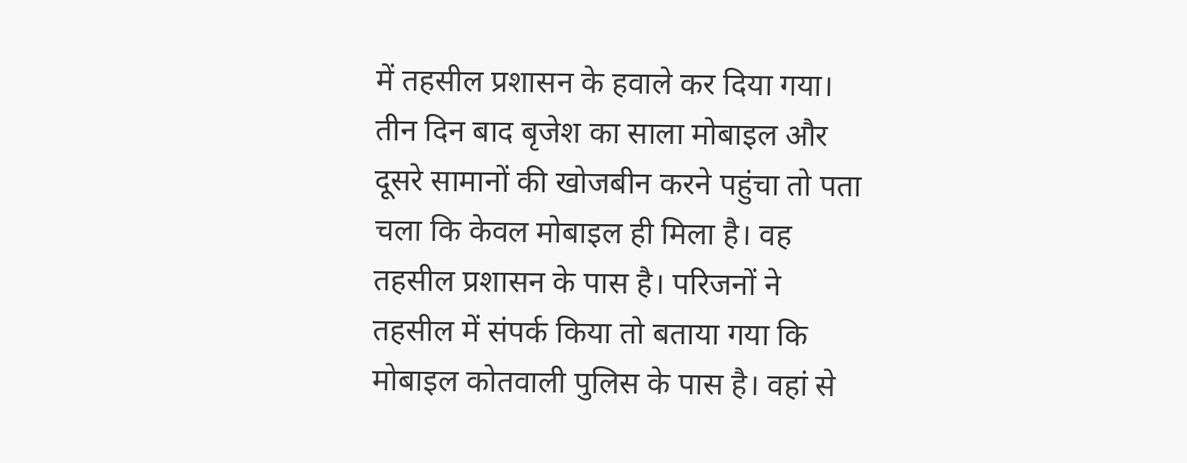में तहसील प्रशासन के हवाले कर दिया गया।
तीन दिन बाद बृजेश का साला मोबाइल और दूसरे सामानों की खोजबीन करने पहुंचा तो पता चला कि केवल मोबाइल ही मिला है। वह तहसील प्रशासन के पास है। परिजनों ने तहसील में संपर्क किया तो बताया गया कि मोबाइल कोतवाली पुलिस के पास है। वहां से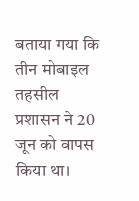बताया गया कि तीन मोबाइल तहसील प्रशासन ने 20 जून को वापस किया था।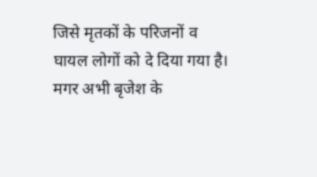जिसे मृतकों के परिजनों व घायल लोगों को दे दिया गया है। मगर अभी बृजेश के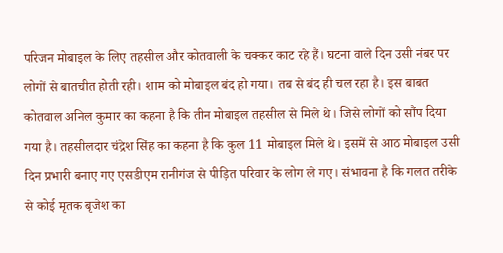परिजन मोबाइल के लिए तहसील और कोतवाली के चक्कर काट रहे हैं। घटना वाले दिन उसी नंबर पर लोगों से बातचीत होती रही। शाम को मोबाइल बंद हो गया। तब से बंद ही चल रहा है। इस बाबत कोतवाल अनिल कुमार का कहना है कि तीन मोबाइल तहसील से मिले थे। जिसे लोगों को सौंप दिया गया है। तहसीलदार चंद्रेश सिंह का कहना है कि कुल 11 मोबाइल मिले थे। इसमें से आठ मोबाइल उसी दिन प्रभारी बनाए गए एसडीएम रानीगंज से पीड़ित परिवार के लोग ले गए। संभावना है कि गलत तरीके से कोई मृतक बृजेश का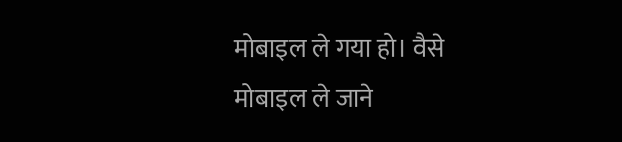मोबाइल ले गया हो। वैसे मोबाइल ले जाने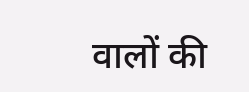वालों की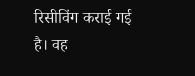रिसीविंग कराई गई है। वह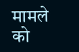मामले को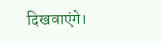दिखवाएंगे।